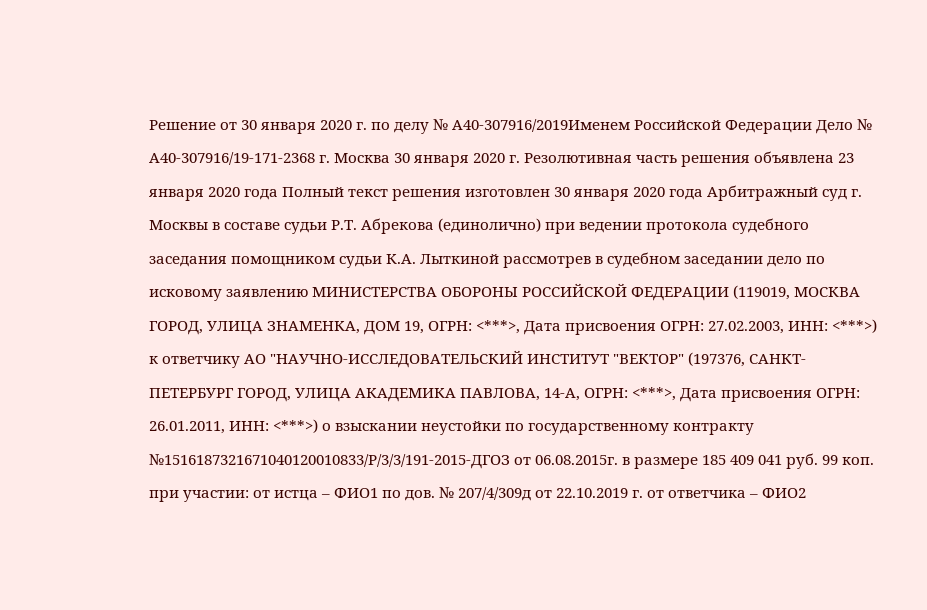Решение от 30 января 2020 г. по делу № А40-307916/2019Именем Российской Федерации Дело № А40-307916/19-171-2368 г. Москва 30 января 2020 г. Резолютивная часть решения объявлена 23 января 2020 года Полный текст решения изготовлен 30 января 2020 года Арбитражный суд г. Москвы в составе судьи Р.Т. Абрекова (единолично) при ведении протокола судебного заседания помощником судьи К.А. Лыткиной рассмотрев в судебном заседании дело по исковому заявлению МИНИСТЕРСТВА ОБОРОНЫ РОССИЙСКОЙ ФЕДЕРАЦИИ (119019, МОСКВА ГОРОД, УЛИЦА ЗНАМЕНКА, ДОМ 19, ОГРН: <***>, Дата присвоения ОГРН: 27.02.2003, ИНН: <***>) к ответчику АО "НАУЧНО-ИССЛЕДОВАТЕЛЬСКИЙ ИНСТИТУТ "ВЕКТОР" (197376, САНКТ-ПЕТЕРБУРГ ГОРОД, УЛИЦА АКАДЕМИКА ПАВЛОВА, 14-А, ОГРН: <***>, Дата присвоения ОГРН: 26.01.2011, ИНН: <***>) о взыскании неустойки по государственному контракту №1516187321671040120010833/Р/3/3/191-2015-ДГОЗ от 06.08.2015г. в размере 185 409 041 руб. 99 коп. при участии: от истца – ФИО1 по дов. № 207/4/309д от 22.10.2019 г. от ответчика – ФИО2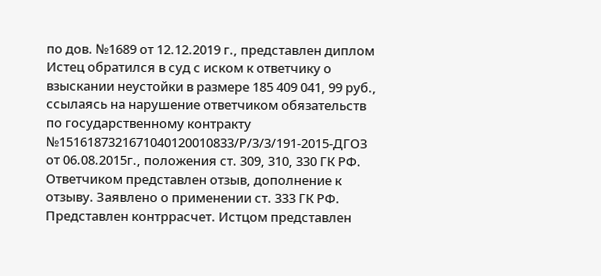по дов. №1689 от 12.12.2019 г., представлен диплом Истец обратился в суд с иском к ответчику о взыскании неустойки в размере 185 409 041, 99 руб., ссылаясь на нарушение ответчиком обязательств по государственному контракту №1516187321671040120010833/Р/3/3/191-2015-ДГОЗ от 06.08.2015г., положения ст. 309, 310, 330 ГК РФ. Ответчиком представлен отзыв, дополнение к отзыву. Заявлено о применении ст. 333 ГК РФ. Представлен контррасчет. Истцом представлен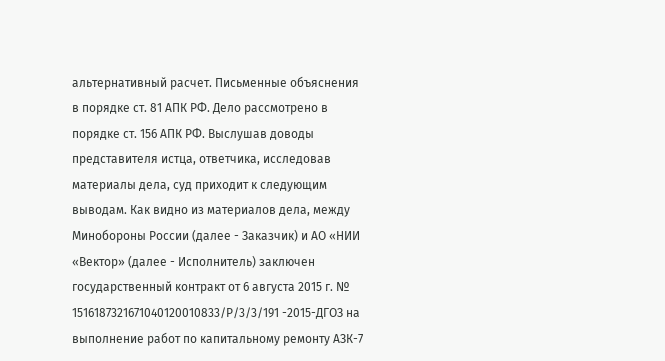альтернативный расчет. Письменные объяснения в порядке ст. 81 АПК РФ. Дело рассмотрено в порядке ст. 156 АПК РФ. Выслушав доводы представителя истца, ответчика, исследовав материалы дела, суд приходит к следующим выводам. Как видно из материалов дела, между Минобороны России (далее - Заказчик) и АО «НИИ «Вектор» (далее - Исполнитель) заключен государственный контракт от 6 августа 2015 г. № 1516187321671040120010833/Р/3/3/191 -2015-ДГОЗ на выполнение работ по капитальному ремонту АЗК-7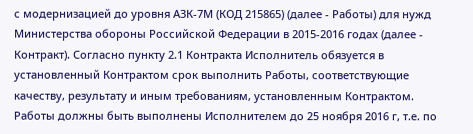с модернизацией до уровня АЗК-7М (КОД 215865) (далее - Работы) для нужд Министерства обороны Российской Федерации в 2015-2016 годах (далее - Контракт). Согласно пункту 2.1 Контракта Исполнитель обязуется в установленный Контрактом срок выполнить Работы, соответствующие качеству, результату и иным требованиям, установленным Контрактом. Работы должны быть выполнены Исполнителем до 25 ноября 2016 г, т.е. по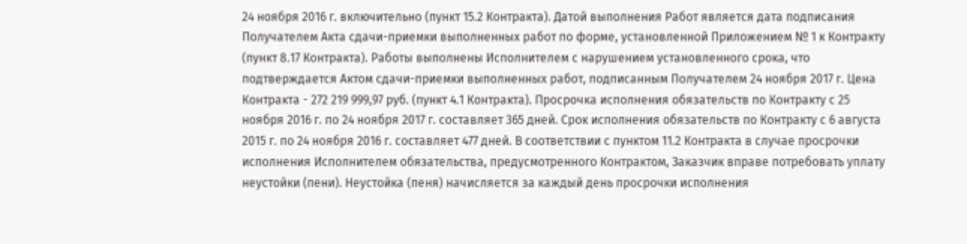24 ноября 2016 г. включительно (пункт 15.2 Контракта). Датой выполнения Работ является дата подписания Получателем Акта сдачи-приемки выполненных работ по форме, установленной Приложением № 1 к Контракту (пункт 8.17 Контракта). Работы выполнены Исполнителем с нарушением установленного срока, что подтверждается Актом сдачи-приемки выполненных работ, подписанным Получателем 24 ноября 2017 г. Цена Контракта - 272 219 999,97 руб. (пункт 4.1 Контракта). Просрочка исполнения обязательств по Контракту с 25 ноября 2016 г. по 24 ноября 2017 г. составляет 365 дней. Срок исполнения обязательств по Контракту с 6 августа 2015 г. по 24 ноября 2016 г. составляет 477 дней. В соответствии с пунктом 11.2 Контракта в случае просрочки исполнения Исполнителем обязательства, предусмотренного Контрактом, Заказчик вправе потребовать уплату неустойки (пени). Неустойка (пеня) начисляется за каждый день просрочки исполнения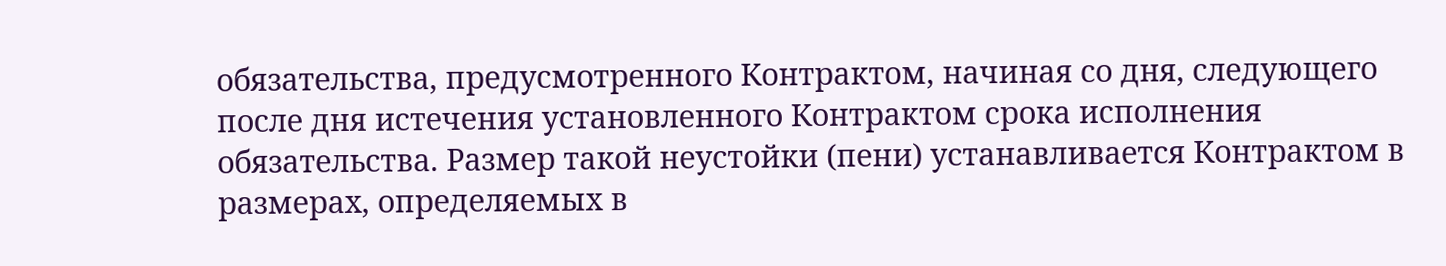обязательства, предусмотренного Контрактом, начиная со дня, следующего после дня истечения установленного Контрактом срока исполнения обязательства. Размер такой неустойки (пени) устанавливается Контрактом в размерах, определяемых в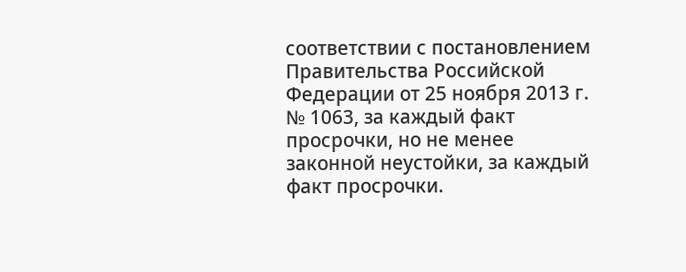соответствии с постановлением Правительства Российской Федерации от 25 ноября 2013 г. № 1063, за каждый факт просрочки, но не менее законной неустойки, за каждый факт просрочки.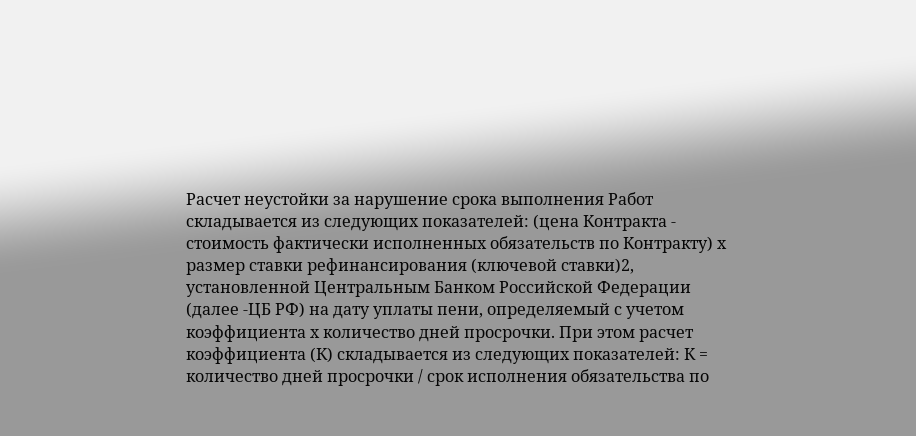Расчет неустойки за нарушение срока выполнения Работ складывается из следующих показателей: (цена Контракта - стоимость фактически исполненных обязательств по Контракту) х размер ставки рефинансирования (ключевой ставки)2, установленной Центральным Банком Российской Федерации (далее -ЦБ РФ) на дату уплаты пени, определяемый с учетом коэффициента х количество дней просрочки. При этом расчет коэффициента (К) складывается из следующих показателей: К = количество дней просрочки / срок исполнения обязательства по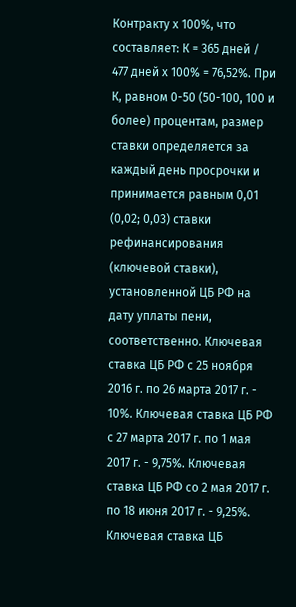Контракту х 100%, что составляет: К = 365 дней / 477 дней х 100% = 76,52%. При К, равном 0-50 (50-100, 100 и более) процентам, размер ставки определяется за каждый день просрочки и принимается равным 0,01 (0,02; 0,03) ставки рефинансирования (ключевой ставки), установленной ЦБ РФ на дату уплаты пени, соответственно. Ключевая ставка ЦБ РФ с 25 ноября 2016 г. по 26 марта 2017 г. - 10%. Ключевая ставка ЦБ РФ с 27 марта 2017 г. по 1 мая 2017 г. - 9,75%. Ключевая ставка ЦБ РФ со 2 мая 2017 г. по 18 июня 2017 г. - 9,25%. Ключевая ставка ЦБ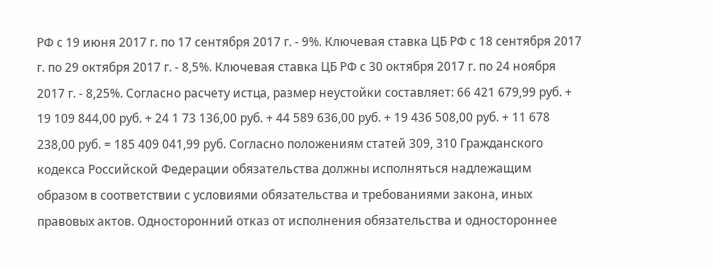РФ с 19 июня 2017 г. по 17 сентября 2017 г. - 9%. Ключевая ставка ЦБ РФ с 18 сентября 2017 г. по 29 октября 2017 г. - 8,5%. Ключевая ставка ЦБ РФ с 30 октября 2017 г. по 24 ноября 2017 г. - 8,25%. Согласно расчету истца, размер неустойки составляет: 66 421 679,99 руб. + 19 109 844,00 руб. + 24 1 73 136,00 руб. + 44 589 636,00 руб. + 19 436 508,00 руб. + 11 678 238,00 руб. = 185 409 041,99 руб. Согласно положениям статей 309, 310 Гражданского кодекса Российской Федерации обязательства должны исполняться надлежащим образом в соответствии с условиями обязательства и требованиями закона, иных правовых актов. Односторонний отказ от исполнения обязательства и одностороннее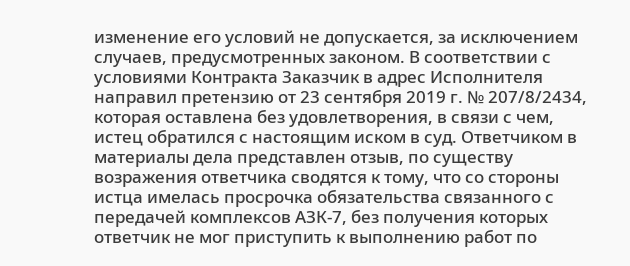изменение его условий не допускается, за исключением случаев, предусмотренных законом. В соответствии с условиями Контракта Заказчик в адрес Исполнителя направил претензию от 23 сентября 2019 г. № 207/8/2434, которая оставлена без удовлетворения, в связи с чем, истец обратился с настоящим иском в суд. Ответчиком в материалы дела представлен отзыв, по существу возражения ответчика сводятся к тому, что со стороны истца имелась просрочка обязательства связанного с передачей комплексов АЗК-7, без получения которых ответчик не мог приступить к выполнению работ по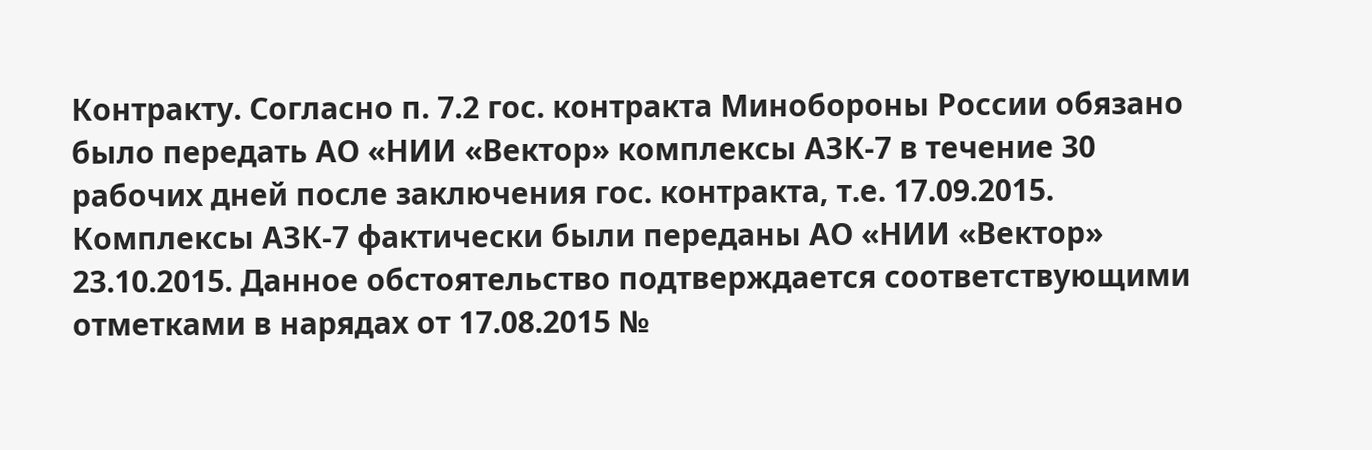Контракту. Согласно п. 7.2 гос. контракта Минобороны России обязано было передать АО «НИИ «Вектор» комплексы АЗК-7 в течение 30 рабочих дней после заключения гос. контракта, т.е. 17.09.2015. Комплексы АЗК-7 фактически были переданы АО «НИИ «Вектор» 23.10.2015. Данное обстоятельство подтверждается соответствующими отметками в нарядах от 17.08.2015 №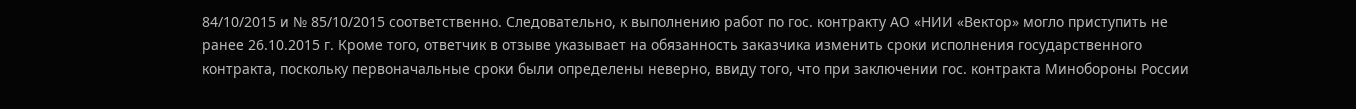84/10/2015 и № 85/10/2015 соответственно. Следовательно, к выполнению работ по гос. контракту АО «НИИ «Вектор» могло приступить не ранее 26.10.2015 г. Кроме того, ответчик в отзыве указывает на обязанность заказчика изменить сроки исполнения государственного контракта, поскольку первоначальные сроки были определены неверно, ввиду того, что при заключении гос. контракта Минобороны России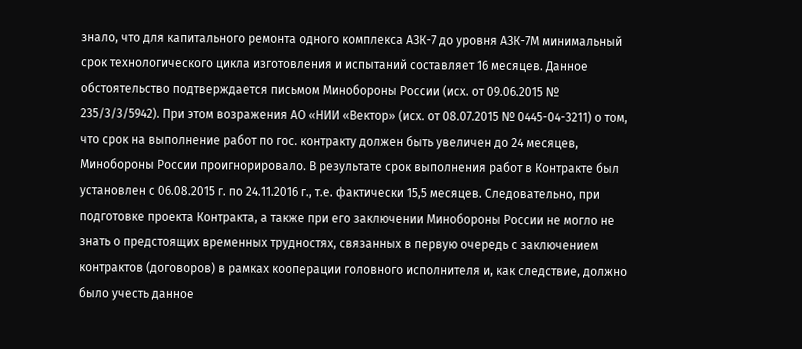знало, что для капитального ремонта одного комплекса АЗК-7 до уровня АЗК-7М минимальный срок технологического цикла изготовления и испытаний составляет 16 месяцев. Данное обстоятельство подтверждается письмом Минобороны России (исх. от 09.06.2015 № 235/3/3/5942). При этом возражения АО «НИИ «Вектор» (исх. от 08.07.2015 № 0445-04-3211) о том, что срок на выполнение работ по гос. контракту должен быть увеличен до 24 месяцев, Минобороны России проигнорировало. В результате срок выполнения работ в Контракте был установлен с 06.08.2015 г. по 24.11.2016 г., т.е. фактически 15,5 месяцев. Следовательно, при подготовке проекта Контракта, а также при его заключении Минобороны России не могло не знать о предстоящих временных трудностях, связанных в первую очередь с заключением контрактов (договоров) в рамках кооперации головного исполнителя и, как следствие, должно было учесть данное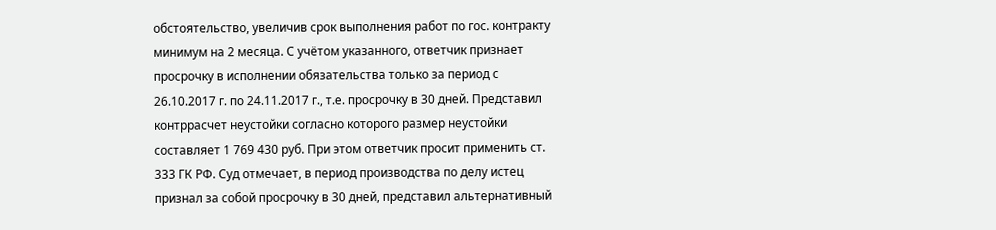обстоятельство, увеличив срок выполнения работ по гос. контракту минимум на 2 месяца. С учётом указанного, ответчик признает просрочку в исполнении обязательства только за период с 26.10.2017 г. по 24.11.2017 г., т.е. просрочку в 30 дней. Представил контррасчет неустойки согласно которого размер неустойки составляет 1 769 430 руб. При этом ответчик просит применить ст. 333 ГК РФ. Суд отмечает, в период производства по делу истец признал за собой просрочку в 30 дней, представил альтернативный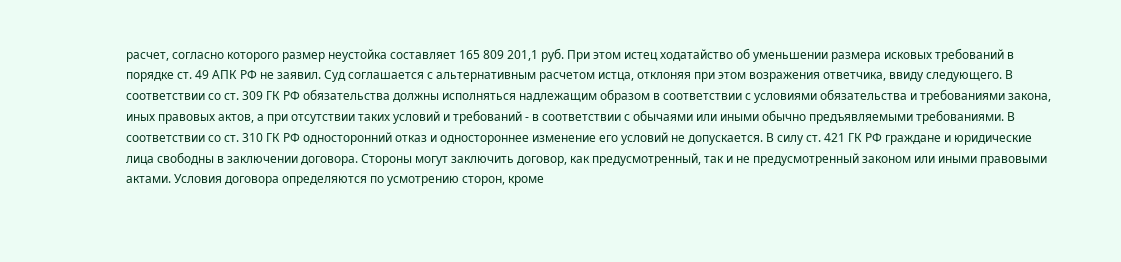расчет, согласно которого размер неустойка составляет 165 809 201,1 руб. При этом истец ходатайство об уменьшении размера исковых требований в порядке ст. 49 АПК РФ не заявил. Суд соглашается с альтернативным расчетом истца, отклоняя при этом возражения ответчика, ввиду следующего. В соответствии со ст. 309 ГК РФ обязательства должны исполняться надлежащим образом в соответствии с условиями обязательства и требованиями закона, иных правовых актов, а при отсутствии таких условий и требований - в соответствии с обычаями или иными обычно предъявляемыми требованиями. В соответствии со ст. 310 ГК РФ односторонний отказ и одностороннее изменение его условий не допускается. В силу ст. 421 ГК РФ граждане и юридические лица свободны в заключении договора. Стороны могут заключить договор, как предусмотренный, так и не предусмотренный законом или иными правовыми актами. Условия договора определяются по усмотрению сторон, кроме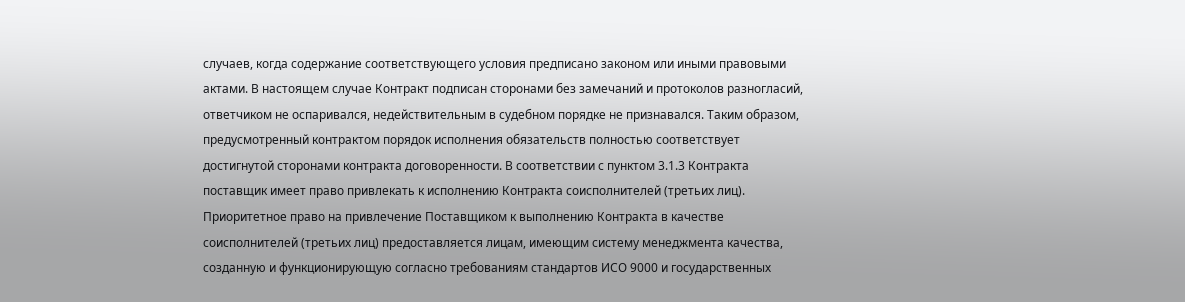случаев, когда содержание соответствующего условия предписано законом или иными правовыми актами. В настоящем случае Контракт подписан сторонами без замечаний и протоколов разногласий, ответчиком не оспаривался, недействительным в судебном порядке не признавался. Таким образом, предусмотренный контрактом порядок исполнения обязательств полностью соответствует достигнутой сторонами контракта договоренности. В соответствии с пунктом 3.1.3 Контракта поставщик имеет право привлекать к исполнению Контракта соисполнителей (третьих лиц). Приоритетное право на привлечение Поставщиком к выполнению Контракта в качестве соисполнителей (третьих лиц) предоставляется лицам, имеющим систему менеджмента качества, созданную и функционирующую согласно требованиям стандартов ИСО 9000 и государственных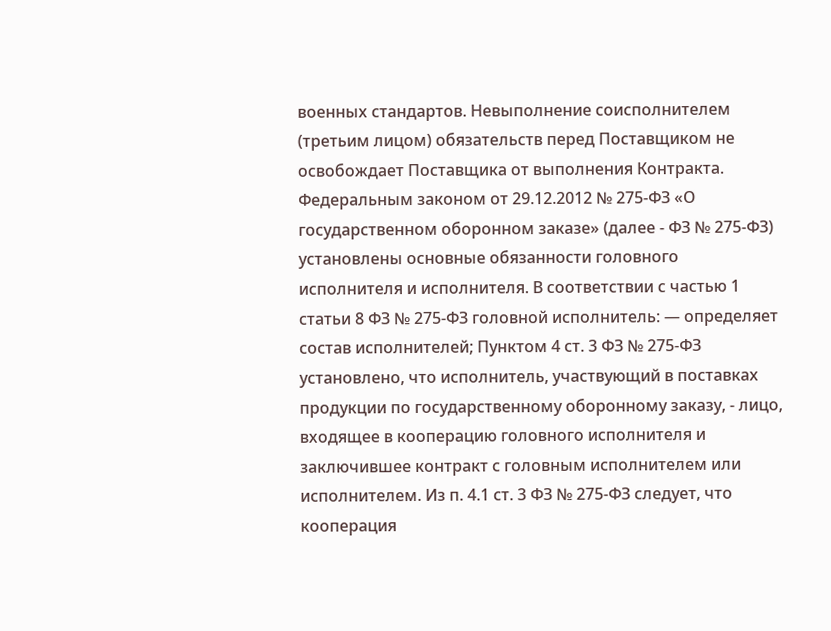военных стандартов. Невыполнение соисполнителем (третьим лицом) обязательств перед Поставщиком не освобождает Поставщика от выполнения Контракта. Федеральным законом от 29.12.2012 № 275-ФЗ «О государственном оборонном заказе» (далее - ФЗ № 275-ФЗ) установлены основные обязанности головного исполнителя и исполнителя. В соответствии с частью 1 статьи 8 ФЗ № 275-ФЗ головной исполнитель: — определяет состав исполнителей; Пунктом 4 ст. 3 ФЗ № 275-ФЗ установлено, что исполнитель, участвующий в поставках продукции по государственному оборонному заказу, - лицо, входящее в кооперацию головного исполнителя и заключившее контракт с головным исполнителем или исполнителем. Из п. 4.1 ст. 3 ФЗ № 275-ФЗ следует, что кооперация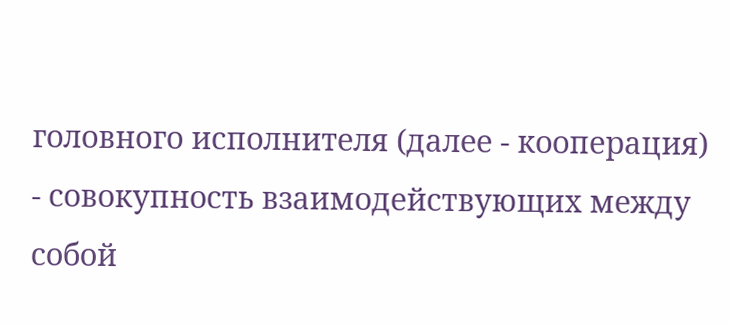головного исполнителя (далее - кооперация) - совокупность взаимодействующих между собой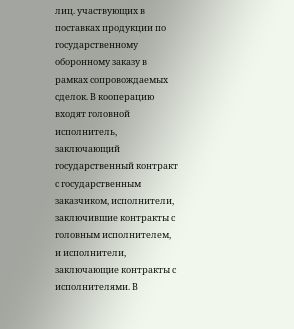лиц. участвующих в поставках продукции по государственному оборонному заказу в рамках сопровождаемых сделок. В кооперацию входят головной исполнитель, заключающий государственный контракт с государственным заказчиком, исполнители, заключившие контракты с головным исполнителем, и исполнители, заключающие контракты с исполнителями. В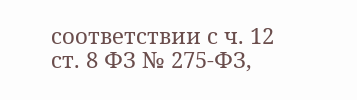соответствии с ч. 12 ст. 8 ФЗ № 275-ФЗ,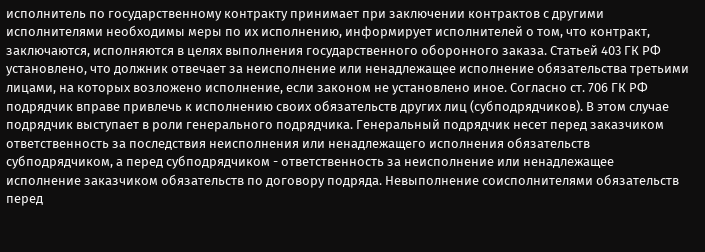исполнитель по государственному контракту принимает при заключении контрактов с другими исполнителями необходимы меры по их исполнению, информирует исполнителей о том, что контракт, заключаются, исполняются в целях выполнения государственного оборонного заказа. Статьей 403 ГК РФ установлено, что должник отвечает за неисполнение или ненадлежащее исполнение обязательства третьими лицами, на которых возложено исполнение, если законом не установлено иное. Согласно ст. 706 ГК РФ подрядчик вправе привлечь к исполнению своих обязательств других лиц (субподрядчиков). В этом случае подрядчик выступает в роли генерального подрядчика. Генеральный подрядчик несет перед заказчиком ответственность за последствия неисполнения или ненадлежащего исполнения обязательств субподрядчиком, а перед субподрядчиком - ответственность за неисполнение или ненадлежащее исполнение заказчиком обязательств по договору подряда. Невыполнение соисполнителями обязательств перед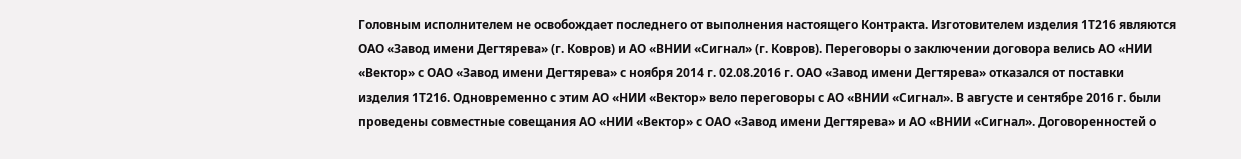Головным исполнителем не освобождает последнего от выполнения настоящего Контракта. Изготовителем изделия 1Т216 являются ОАО «Завод имени Дегтярева» (г. Ковров) и АО «ВНИИ «Сигнал» (г. Ковров). Переговоры о заключении договора велись АО «НИИ «Вектор» с ОАО «Завод имени Дегтярева» с ноября 2014 г. 02.08.2016 г. ОАО «Завод имени Дегтярева» отказался от поставки изделия 1Т216. Одновременно с этим АО «НИИ «Вектор» вело переговоры с АО «ВНИИ «Сигнал». В августе и сентябре 2016 г. были проведены совместные совещания АО «НИИ «Вектор» с ОАО «Завод имени Дегтярева» и АО «ВНИИ «Сигнал». Договоренностей о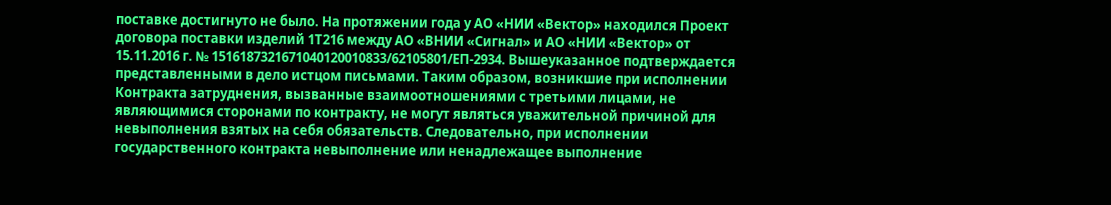поставке достигнуто не было. На протяжении года у АО «НИИ «Вектор» находился Проект договора поставки изделий 1Т216 между АО «ВНИИ «Сигнал» и АО «НИИ «Вектор» от 15.11.2016 г. № 1516187321671040120010833/62105801/ЕП-2934. Вышеуказанное подтверждается представленными в дело истцом письмами. Таким образом, возникшие при исполнении Контракта затруднения, вызванные взаимоотношениями с третьими лицами, не являющимися сторонами по контракту, не могут являться уважительной причиной для невыполнения взятых на себя обязательств. Следовательно, при исполнении государственного контракта невыполнение или ненадлежащее выполнение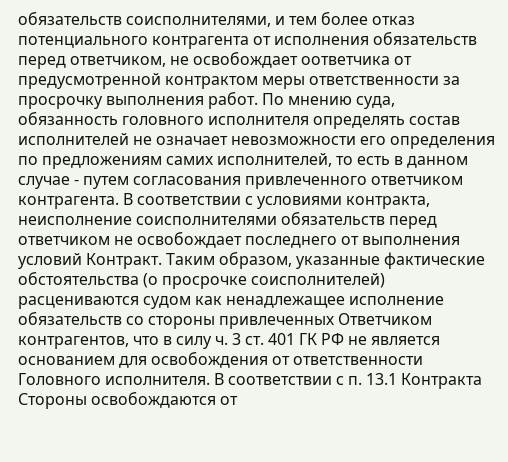обязательств соисполнителями, и тем более отказ потенциального контрагента от исполнения обязательств перед ответчиком, не освобождает оответчика от предусмотренной контрактом меры ответственности за просрочку выполнения работ. По мнению суда, обязанность головного исполнителя определять состав исполнителей не означает невозможности его определения по предложениям самих исполнителей, то есть в данном случае - путем согласования привлеченного ответчиком контрагента. В соответствии с условиями контракта, неисполнение соисполнителями обязательств перед ответчиком не освобождает последнего от выполнения условий Контракт. Таким образом, указанные фактические обстоятельства (о просрочке соисполнителей) расцениваются судом как ненадлежащее исполнение обязательств со стороны привлеченных Ответчиком контрагентов, что в силу ч. 3 ст. 401 ГК РФ не является основанием для освобождения от ответственности Головного исполнителя. В соответствии с п. 13.1 Контракта Стороны освобождаются от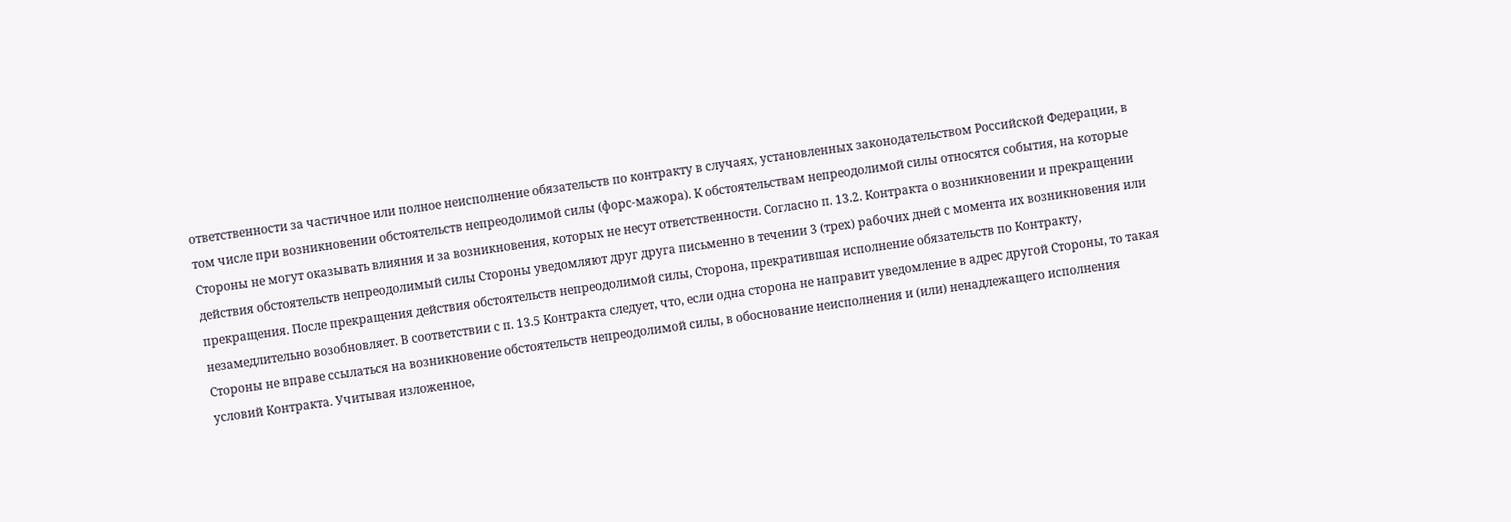ответственности за частичное или полное неисполнение обязательств по контракту в случаях, установленных законодательством Российской Федерации, в том числе при возникновении обстоятельств непреодолимой силы (форс-мажора). К обстоятельствам непреодолимой силы относятся события, на которые Стороны не могут оказывать влияния и за возникновения, которых не несут ответственности. Согласно п. 13.2. Контракта о возникновении и прекращении действия обстоятельств непреодолимый силы Стороны уведомляют друг друга письменно в течении 3 (трех) рабочих дней с момента их возникновения или прекращения. После прекращения действия обстоятельств непреодолимой силы, Сторона, прекратившая исполнение обязательств по Контракту, незамедлительно возобновляет. В соответствии с п. 13.5 Контракта следует, что, если одна сторона не направит уведомление в адрес другой Стороны, то такая Стороны не вправе ссылаться на возникновение обстоятельств непреодолимой силы, в обоснование неисполнения и (или) ненадлежащего исполнения условий Контракта. Учитывая изложенное,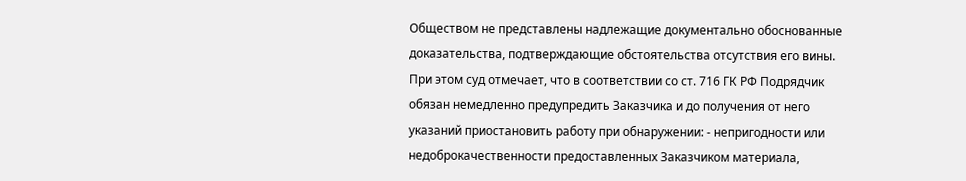Обществом не представлены надлежащие документально обоснованные доказательства, подтверждающие обстоятельства отсутствия его вины. При этом суд отмечает, что в соответствии со ст. 716 ГК РФ Подрядчик обязан немедленно предупредить Заказчика и до получения от него указаний приостановить работу при обнаружении: - непригодности или недоброкачественности предоставленных Заказчиком материала,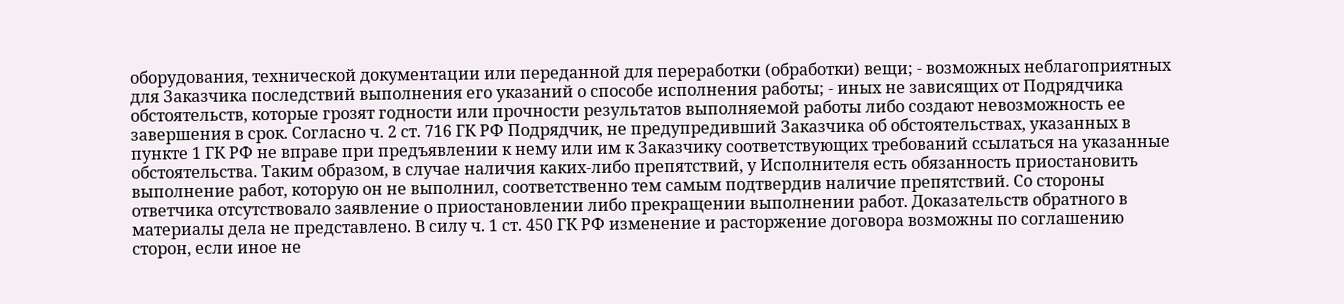оборудования, технической документации или переданной для переработки (обработки) вещи; - возможных неблагоприятных для Заказчика последствий выполнения его указаний о способе исполнения работы; - иных не зависящих от Подрядчика обстоятельств, которые грозят годности или прочности результатов выполняемой работы либо создают невозможность ее завершения в срок. Согласно ч. 2 ст. 716 ГК РФ Подрядчик, не предупредивший Заказчика об обстоятельствах, указанных в пункте 1 ГК РФ не вправе при предъявлении к нему или им к Заказчику соответствующих требований ссылаться на указанные обстоятельства. Таким образом, в случае наличия каких-либо препятствий, у Исполнителя есть обязанность приостановить выполнение работ, которую он не выполнил, соответственно тем самым подтвердив наличие препятствий. Со стороны ответчика отсутствовало заявление о приостановлении либо прекращении выполнении работ. Доказательств обратного в материалы дела не представлено. В силу ч. 1 ст. 450 ГК РФ изменение и расторжение договора возможны по соглашению сторон, если иное не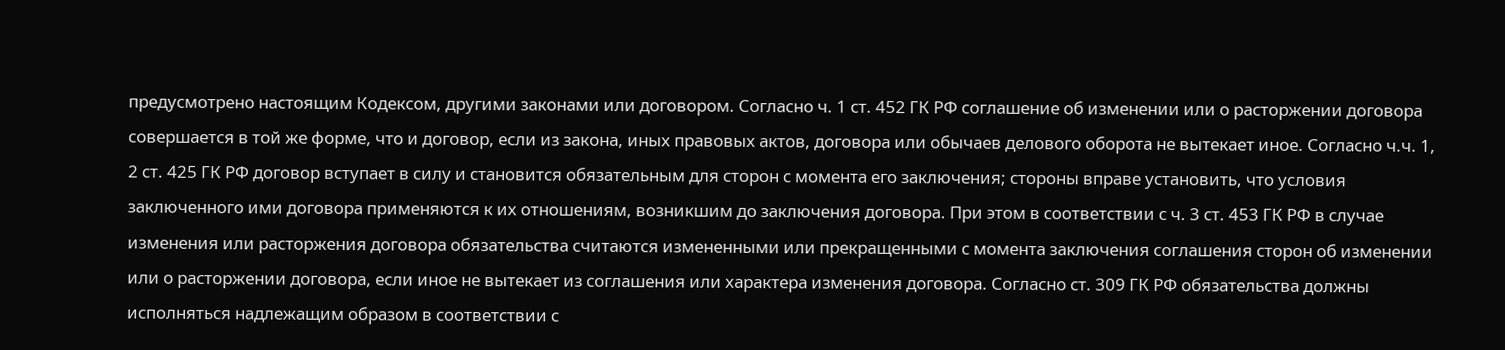предусмотрено настоящим Кодексом, другими законами или договором. Согласно ч. 1 ст. 452 ГК РФ соглашение об изменении или о расторжении договора совершается в той же форме, что и договор, если из закона, иных правовых актов, договора или обычаев делового оборота не вытекает иное. Согласно ч.ч. 1, 2 ст. 425 ГК РФ договор вступает в силу и становится обязательным для сторон с момента его заключения; стороны вправе установить, что условия заключенного ими договора применяются к их отношениям, возникшим до заключения договора. При этом в соответствии с ч. 3 ст. 453 ГК РФ в случае изменения или расторжения договора обязательства считаются измененными или прекращенными с момента заключения соглашения сторон об изменении или о расторжении договора, если иное не вытекает из соглашения или характера изменения договора. Согласно ст. 309 ГК РФ обязательства должны исполняться надлежащим образом в соответствии с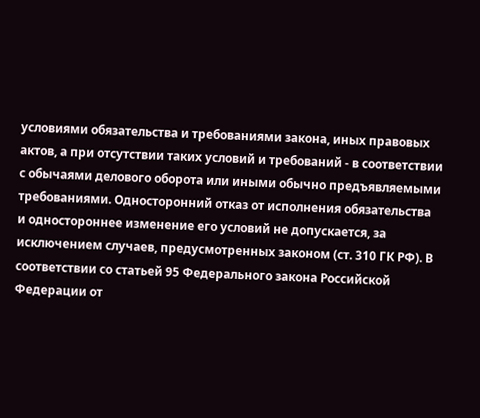условиями обязательства и требованиями закона, иных правовых актов, а при отсутствии таких условий и требований - в соответствии с обычаями делового оборота или иными обычно предъявляемыми требованиями. Односторонний отказ от исполнения обязательства и одностороннее изменение его условий не допускается, за исключением случаев, предусмотренных законом (ст. 310 ГК РФ). В соответствии со статьей 95 Федерального закона Российской Федерации от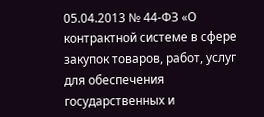05.04.2013 № 44-ФЗ «О контрактной системе в сфере закупок товаров, работ, услуг для обеспечения государственных и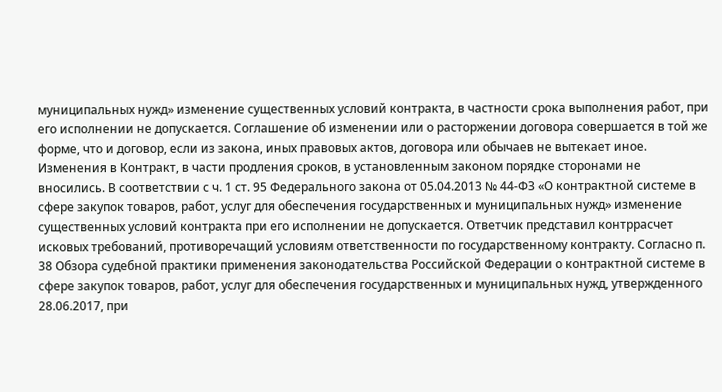муниципальных нужд» изменение существенных условий контракта, в частности срока выполнения работ, при его исполнении не допускается. Соглашение об изменении или о расторжении договора совершается в той же форме, что и договор, если из закона, иных правовых актов, договора или обычаев не вытекает иное. Изменения в Контракт, в части продления сроков, в установленным законом порядке сторонами не вносились. В соответствии с ч. 1 ст. 95 Федерального закона от 05.04.2013 № 44-ФЗ «О контрактной системе в сфере закупок товаров, работ, услуг для обеспечения государственных и муниципальных нужд» изменение существенных условий контракта при его исполнении не допускается. Ответчик представил контррасчет исковых требований, противоречащий условиям ответственности по государственному контракту. Согласно п. 38 Обзора судебной практики применения законодательства Российской Федерации о контрактной системе в сфере закупок товаров, работ, услуг для обеспечения государственных и муниципальных нужд, утвержденного 28.06.2017, при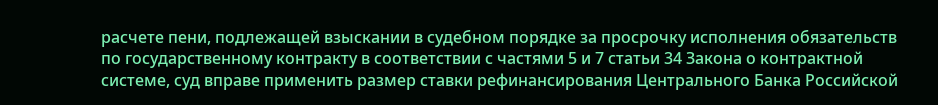расчете пени, подлежащей взыскании в судебном порядке за просрочку исполнения обязательств по государственному контракту в соответствии с частями 5 и 7 статьи 34 Закона о контрактной системе, суд вправе применить размер ставки рефинансирования Центрального Банка Российской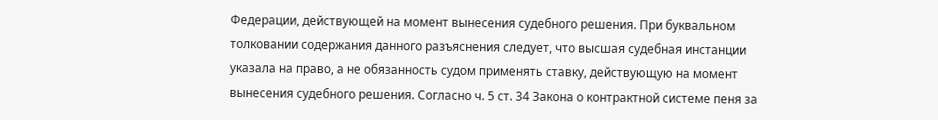Федерации, действующей на момент вынесения судебного решения. При буквальном толковании содержания данного разъяснения следует, что высшая судебная инстанции указала на право, а не обязанность судом применять ставку, действующую на момент вынесения судебного решения. Согласно ч. 5 ст. 34 Закона о контрактной системе пеня за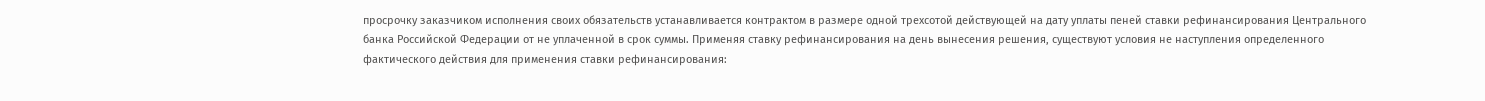просрочку заказчиком исполнения своих обязательств устанавливается контрактом в размере одной трехсотой действующей на дату уплаты пеней ставки рефинансирования Центрального банка Российской Федерации от не уплаченной в срок суммы. Применяя ставку рефинансирования на день вынесения решения, существуют условия не наступления определенного фактического действия для применения ставки рефинансирования: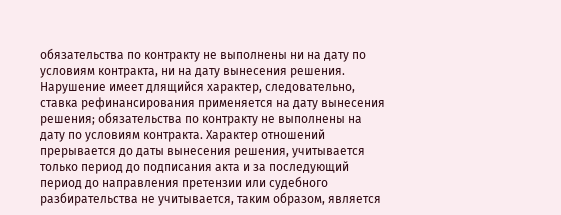обязательства по контракту не выполнены ни на дату по условиям контракта, ни на дату вынесения решения. Нарушение имеет длящийся характер, следовательно, ставка рефинансирования применяется на дату вынесения решения; обязательства по контракту не выполнены на дату по условиям контракта. Характер отношений прерывается до даты вынесения решения, учитывается только период до подписания акта и за последующий период до направления претензии или судебного разбирательства не учитывается, таким образом, является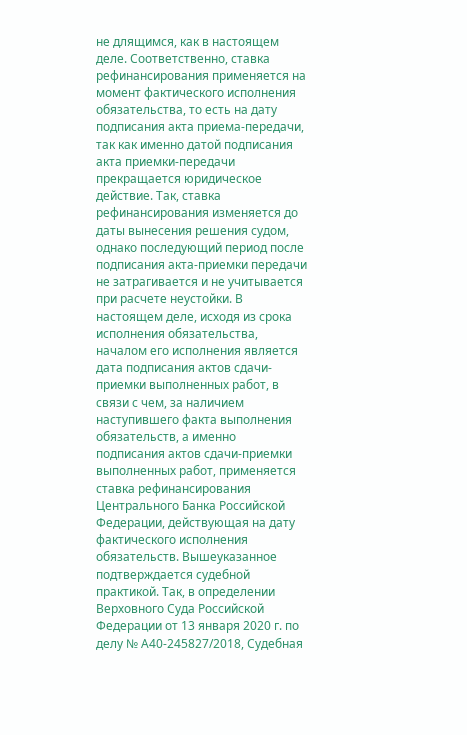не длящимся, как в настоящем деле. Соответственно, ставка рефинансирования применяется на момент фактического исполнения обязательства, то есть на дату подписания акта приема-передачи, так как именно датой подписания акта приемки-передачи прекращается юридическое действие. Так, ставка рефинансирования изменяется до даты вынесения решения судом, однако последующий период после подписания акта-приемки передачи не затрагивается и не учитывается при расчете неустойки. В настоящем деле, исходя из срока исполнения обязательства, началом его исполнения является дата подписания актов сдачи-приемки выполненных работ, в связи с чем, за наличием наступившего факта выполнения обязательств, а именно подписания актов сдачи-приемки выполненных работ, применяется ставка рефинансирования Центрального Банка Российской Федерации, действующая на дату фактического исполнения обязательств. Вышеуказанное подтверждается судебной практикой. Так, в определении Верховного Суда Российской Федерации от 13 января 2020 г. по делу № А40-245827/2018, Судебная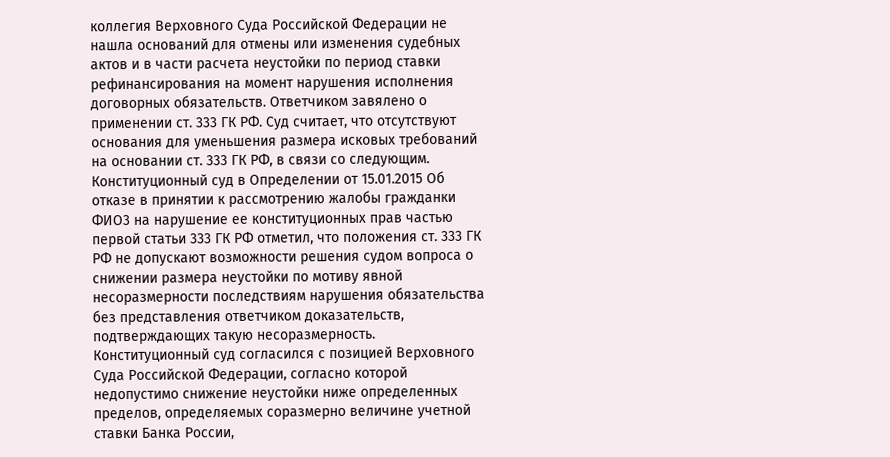коллегия Верховного Суда Российской Федерации не нашла оснований для отмены или изменения судебных актов и в части расчета неустойки по период ставки рефинансирования на момент нарушения исполнения договорных обязательств. Ответчиком завялено о применении ст. 333 ГК РФ. Суд считает, что отсутствуют основания для уменьшения размера исковых требований на основании ст. 333 ГК РФ, в связи со следующим. Конституционный суд в Определении от 15.01.2015 Об отказе в принятии к рассмотрению жалобы гражданки ФИО3 на нарушение ее конституционных прав частью первой статьи 333 ГК РФ отметил, что положения ст. 333 ГК РФ не допускают возможности решения судом вопроса о снижении размера неустойки по мотиву явной несоразмерности последствиям нарушения обязательства без представления ответчиком доказательств, подтверждающих такую несоразмерность. Конституционный суд согласился с позицией Верховного Суда Российской Федерации, согласно которой недопустимо снижение неустойки ниже определенных пределов, определяемых соразмерно величине учетной ставки Банка России,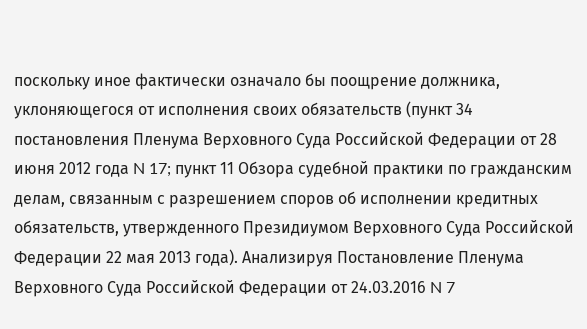поскольку иное фактически означало бы поощрение должника, уклоняющегося от исполнения своих обязательств (пункт 34 постановления Пленума Верховного Суда Российской Федерации от 28 июня 2012 года N 17; пункт 11 Обзора судебной практики по гражданским делам, связанным с разрешением споров об исполнении кредитных обязательств, утвержденного Президиумом Верховного Суда Российской Федерации 22 мая 2013 года). Анализируя Постановление Пленума Верховного Суда Российской Федерации от 24.03.2016 N 7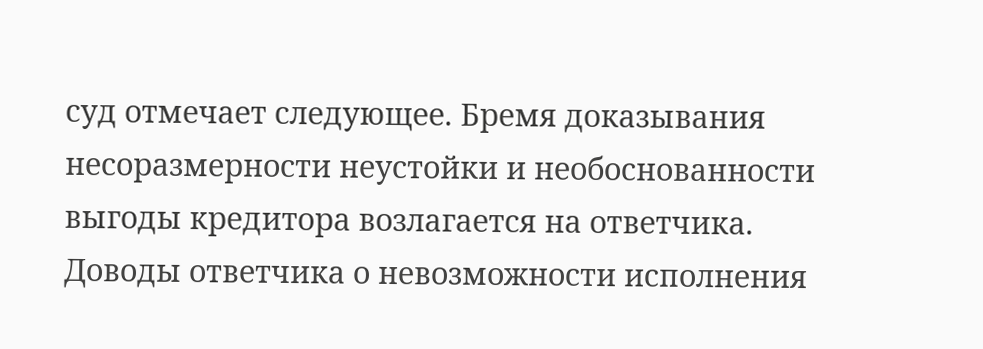суд отмечает следующее. Бремя доказывания несоразмерности неустойки и необоснованности выгоды кредитора возлагается на ответчика. Доводы ответчика о невозможности исполнения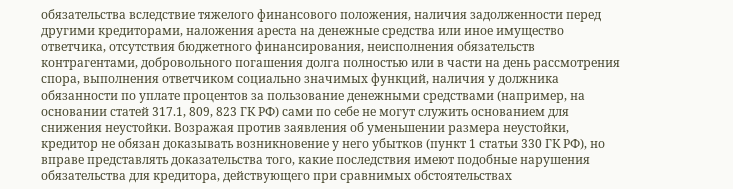обязательства вследствие тяжелого финансового положения, наличия задолженности перед другими кредиторами, наложения ареста на денежные средства или иное имущество ответчика, отсутствия бюджетного финансирования, неисполнения обязательств контрагентами, добровольного погашения долга полностью или в части на день рассмотрения спора, выполнения ответчиком социально значимых функций, наличия у должника обязанности по уплате процентов за пользование денежными средствами (например, на основании статей 317.1, 809, 823 ГК РФ) сами по себе не могут служить основанием для снижения неустойки. Возражая против заявления об уменьшении размера неустойки, кредитор не обязан доказывать возникновение у него убытков (пункт 1 статьи 330 ГК РФ), но вправе представлять доказательства того, какие последствия имеют подобные нарушения обязательства для кредитора, действующего при сравнимых обстоятельствах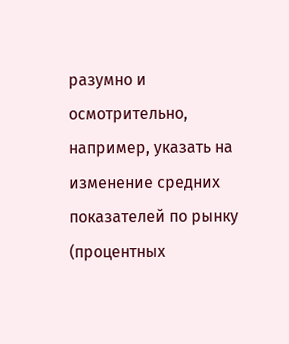разумно и осмотрительно, например, указать на изменение средних показателей по рынку (процентных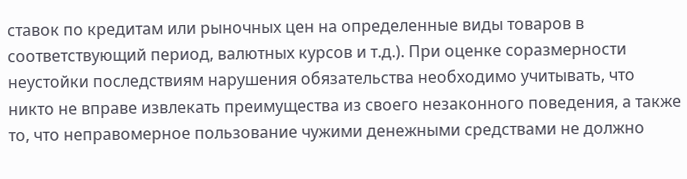ставок по кредитам или рыночных цен на определенные виды товаров в соответствующий период, валютных курсов и т.д.). При оценке соразмерности неустойки последствиям нарушения обязательства необходимо учитывать, что никто не вправе извлекать преимущества из своего незаконного поведения, а также то, что неправомерное пользование чужими денежными средствами не должно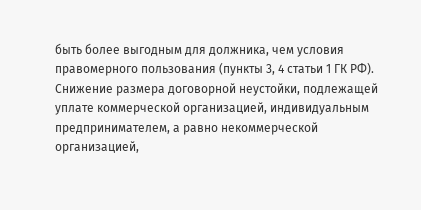быть более выгодным для должника, чем условия правомерного пользования (пункты 3, 4 статьи 1 ГК РФ). Снижение размера договорной неустойки, подлежащей уплате коммерческой организацией, индивидуальным предпринимателем, а равно некоммерческой организацией,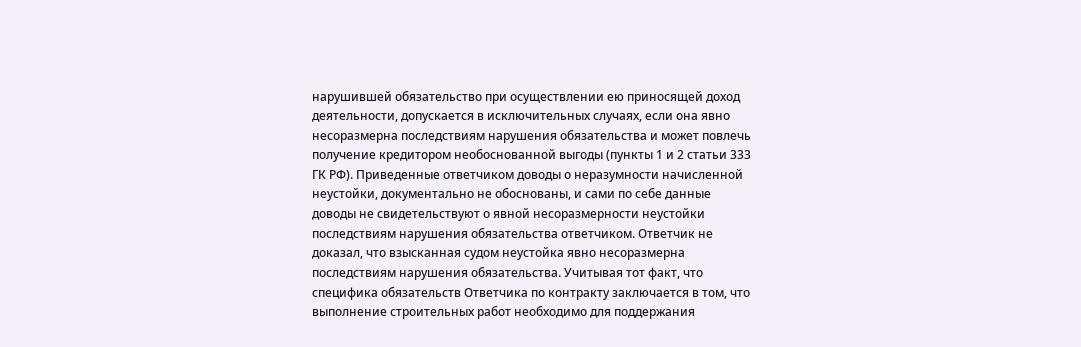нарушившей обязательство при осуществлении ею приносящей доход деятельности, допускается в исключительных случаях, если она явно несоразмерна последствиям нарушения обязательства и может повлечь получение кредитором необоснованной выгоды (пункты 1 и 2 статьи 333 ГК РФ). Приведенные ответчиком доводы о неразумности начисленной неустойки, документально не обоснованы, и сами по себе данные доводы не свидетельствуют о явной несоразмерности неустойки последствиям нарушения обязательства ответчиком. Ответчик не доказал, что взысканная судом неустойка явно несоразмерна последствиям нарушения обязательства. Учитывая тот факт, что специфика обязательств Ответчика по контракту заключается в том, что выполнение строительных работ необходимо для поддержания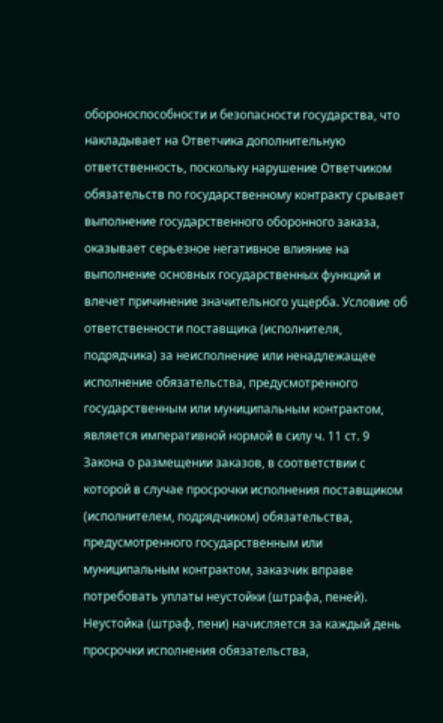обороноспособности и безопасности государства, что накладывает на Ответчика дополнительную ответственность, поскольку нарушение Ответчиком обязательств по государственному контракту срывает выполнение государственного оборонного заказа, оказывает серьезное негативное влияние на выполнение основных государственных функций и влечет причинение значительного ущерба. Условие об ответственности поставщика (исполнителя, подрядчика) за неисполнение или ненадлежащее исполнение обязательства, предусмотренного государственным или муниципальным контрактом, является императивной нормой в силу ч. 11 ст. 9 Закона о размещении заказов, в соответствии с которой в случае просрочки исполнения поставщиком (исполнителем, подрядчиком) обязательства, предусмотренного государственным или муниципальным контрактом, заказчик вправе потребовать уплаты неустойки (штрафа, пеней). Неустойка (штраф, пени) начисляется за каждый день просрочки исполнения обязательства,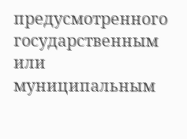предусмотренного государственным или муниципальным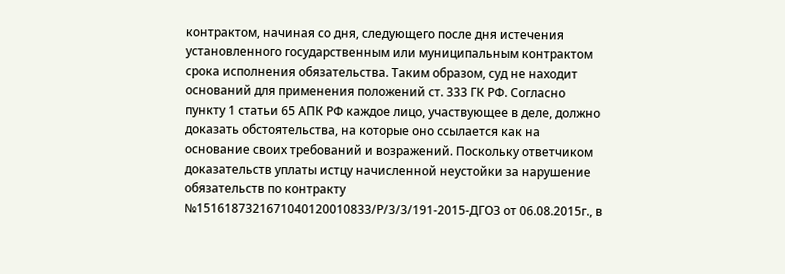контрактом, начиная со дня, следующего после дня истечения установленного государственным или муниципальным контрактом срока исполнения обязательства. Таким образом, суд не находит оснований для применения положений ст. 333 ГК РФ. Согласно пункту 1 статьи 65 АПК РФ каждое лицо, участвующее в деле, должно доказать обстоятельства, на которые оно ссылается как на основание своих требований и возражений. Поскольку ответчиком доказательств уплаты истцу начисленной неустойки за нарушение обязательств по контракту №1516187321671040120010833/Р/3/3/191-2015-ДГОЗ от 06.08.2015г., в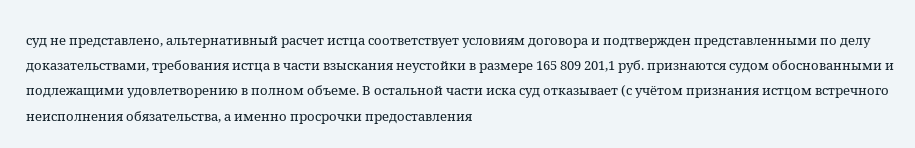суд не представлено, альтернативный расчет истца соответствует условиям договора и подтвержден представленными по делу доказательствами, требования истца в части взыскания неустойки в размере 165 809 201,1 руб. признаются судом обоснованными и подлежащими удовлетворению в полном объеме. В остальной части иска суд отказывает (с учётом признания истцом встречного неисполнения обязательства, а именно просрочки предоставления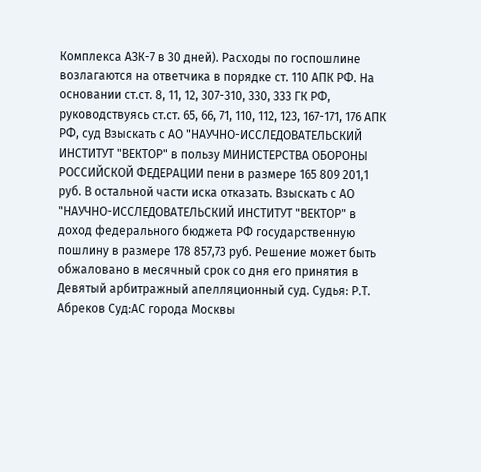Комплекса АЗК-7 в 30 дней). Расходы по госпошлине возлагаются на ответчика в порядке ст. 110 АПК РФ. На основании ст.ст. 8, 11, 12, 307-310, 330, 333 ГК РФ, руководствуясь ст.ст. 65, 66, 71, 110, 112, 123, 167-171, 176 АПК РФ, суд Взыскать с АО "НАУЧНО-ИССЛЕДОВАТЕЛЬСКИЙ ИНСТИТУТ "ВЕКТОР" в пользу МИНИСТЕРСТВА ОБОРОНЫ РОССИЙСКОЙ ФЕДЕРАЦИИ пени в размере 165 809 201,1 руб. В остальной части иска отказать. Взыскать с АО "НАУЧНО-ИССЛЕДОВАТЕЛЬСКИЙ ИНСТИТУТ "ВЕКТОР" в доход федерального бюджета РФ государственную пошлину в размере 178 857,73 руб. Решение может быть обжаловано в месячный срок со дня его принятия в Девятый арбитражный апелляционный суд. Судья: Р.Т. Абреков Суд:АС города Москвы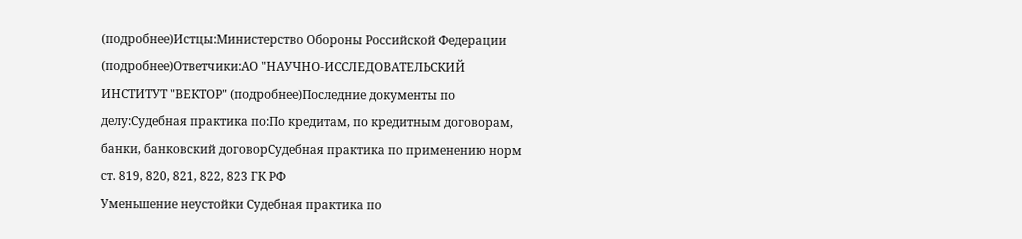(подробнее)Истцы:Министерство Обороны Российской Федерации (подробнее)Ответчики:АО "НАУЧНО-ИССЛЕДОВАТЕЛЬСКИЙ ИНСТИТУТ "ВЕКТОР" (подробнее)Последние документы по делу:Судебная практика по:По кредитам, по кредитным договорам, банки, банковский договорСудебная практика по применению норм ст. 819, 820, 821, 822, 823 ГК РФ
Уменьшение неустойки Судебная практика по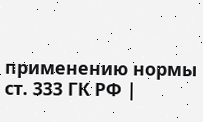применению нормы ст. 333 ГК РФ |